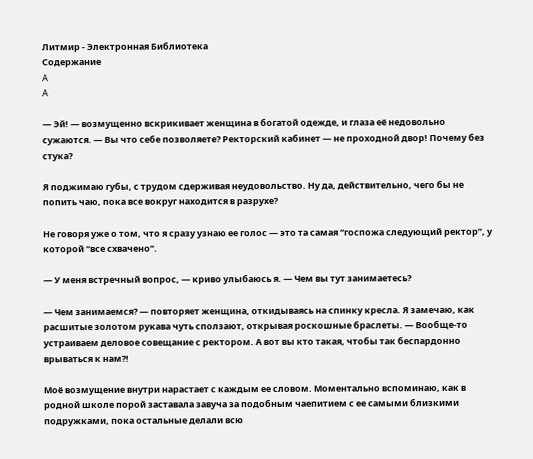Литмир - Электронная Библиотека
Содержание
A
A

— Эй! — возмущенно вскрикивает женщина в богатой одежде, и глаза её недовольно сужаются. — Вы что себе позволяете? Ректорский кабинет — не проходной двор! Почему без стука?

Я поджимаю губы, с трудом сдерживая неудовольство. Ну да, действительно, чего бы не попить чаю, пока все вокруг находится в разрухе?

Не говоря уже о том, что я сразу узнаю ее голос — это та самая “госпожа следующий ректор”, у которой “все схвачено”.

— У меня встречный вопрос, — криво улыбаюсь я. — Чем вы тут занимаетесь?

— Чем занимаемся? — повторяет женщина, откидываясь на спинку кресла. Я замечаю, как расшитые золотом рукава чуть сползают, открывая роскошные браслеты. — Вообще-то устраиваем деловое совещание с ректором. А вот вы кто такая, чтобы так беспардонно врываться к нам?!

Моё возмущение внутри нарастает с каждым ее словом. Моментально вспоминаю, как в родной школе порой заставала завуча за подобным чаепитием с ее самыми близкими подружками, пока остальные делали всю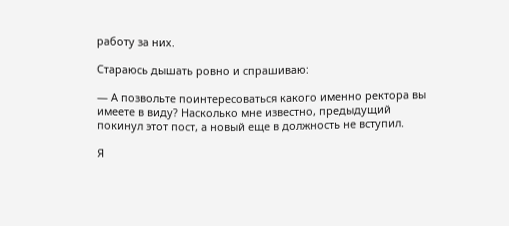работу за них.

Стараюсь дышать ровно и спрашиваю:

— А позвольте поинтересоваться какого именно ректора вы имеете в виду? Насколько мне известно, предыдущий покинул этот пост, а новый еще в должность не вступил.

Я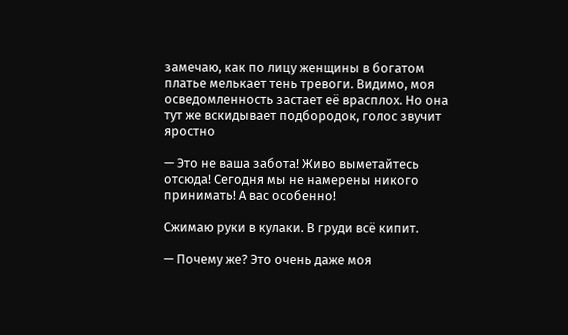замечаю, как по лицу женщины в богатом платье мелькает тень тревоги. Видимо, моя осведомленность застает её врасплох. Но она тут же вскидывает подбородок, голос звучит яростно

— Это не ваша забота! Живо выметайтесь отсюда! Сегодня мы не намерены никого принимать! А вас особенно!

Сжимаю руки в кулаки. В груди всё кипит.

— Почему же? Это очень даже моя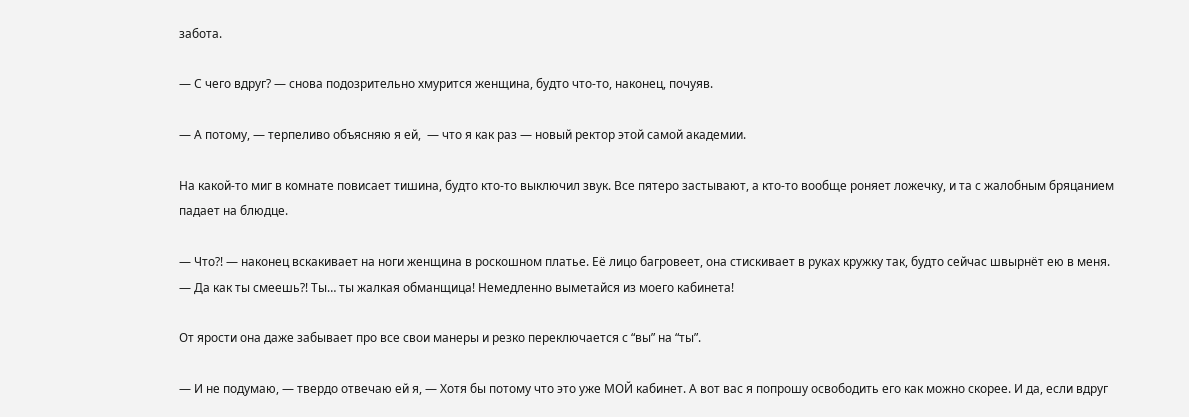забота.

— С чего вдруг? — снова подозрительно хмурится женщина, будто что-то, наконец, почуяв.

— А потому, — терпеливо объясняю я ей,  — что я как раз — новый ректор этой самой академии.

На какой-то миг в комнате повисает тишина, будто кто-то выключил звук. Все пятеро застывают, а кто-то вообще роняет ложечку, и та с жалобным бряцанием падает на блюдце.

— Что?! — наконец вскакивает на ноги женщина в роскошном платье. Её лицо багровеет, она стискивает в руках кружку так, будто сейчас швырнёт ею в меня. — Да как ты смеешь?! Ты… ты жалкая обманщица! Немедленно выметайся из моего кабинета!

От ярости она даже забывает про все свои манеры и резко переключается с “вы” на “ты”.

— И не подумаю, — твердо отвечаю ей я, — Хотя бы потому что это уже МОЙ кабинет. А вот вас я попрошу освободить его как можно скорее. И да, если вдруг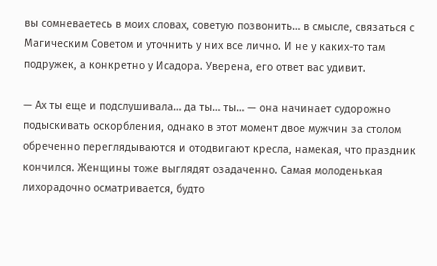вы сомневаетесь в моих словах, советую позвонить… в смысле, связаться с Магическим Советом и уточнить у них все лично. И не у каких-то там подружек, а конкретно у Исадора. Уверена, его ответ вас удивит.

— Ах ты еще и подслушивала… да ты… ты… — она начинает судорожно подыскивать оскорбления, однако в этот момент двое мужчин за столом обреченно переглядываются и отодвигают кресла, намекая, что праздник кончился. Женщины тоже выглядят озадаченно. Самая молоденькая лихорадочно осматривается, будто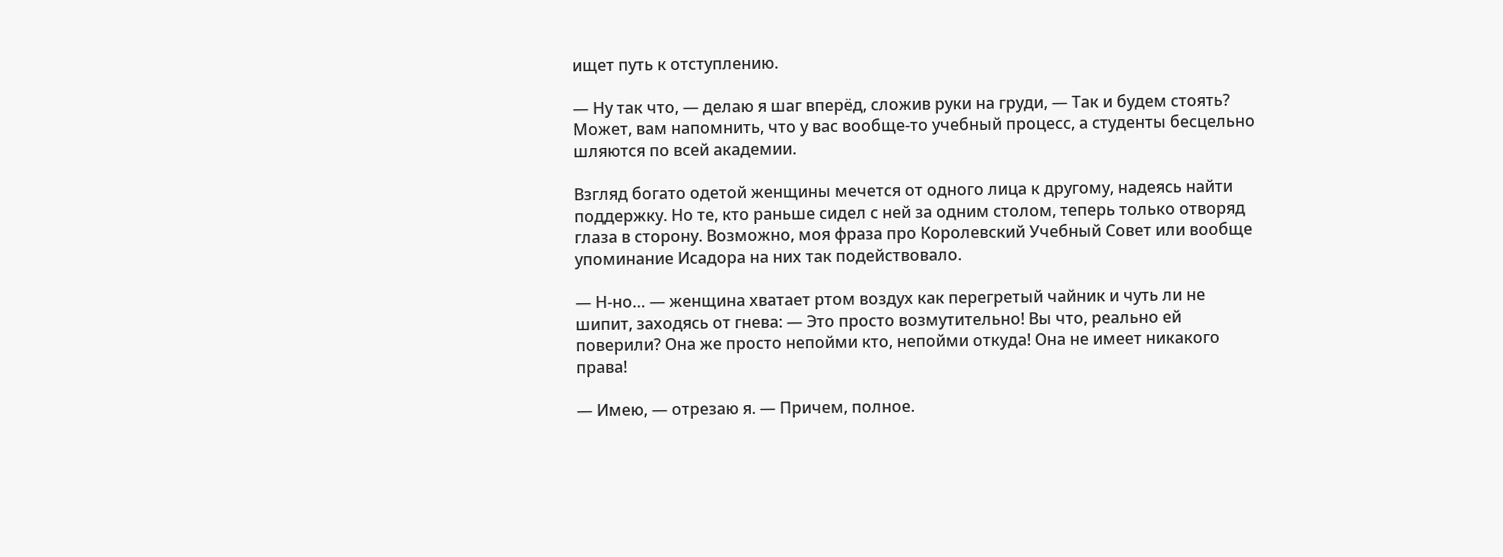ищет путь к отступлению.

— Ну так что, — делаю я шаг вперёд, сложив руки на груди, — Так и будем стоять? Может, вам напомнить, что у вас вообще-то учебный процесс, а студенты бесцельно шляются по всей академии.

Взгляд богато одетой женщины мечется от одного лица к другому, надеясь найти поддержку. Но те, кто раньше сидел с ней за одним столом, теперь только отворяд глаза в сторону. Возможно, моя фраза про Королевский Учебный Совет или вообще упоминание Исадора на них так подействовало.

— Н-но… — женщина хватает ртом воздух как перегретый чайник и чуть ли не шипит, заходясь от гнева: — Это просто возмутительно! Вы что, реально ей поверили? Она же просто непойми кто, непойми откуда! Она не имеет никакого права!

— Имею, — отрезаю я. — Причем, полное.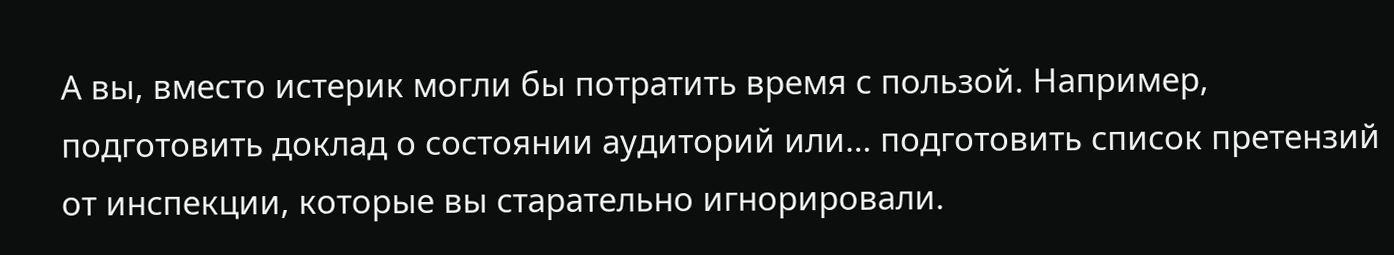А вы, вместо истерик могли бы потратить время с пользой. Например, подготовить доклад о состоянии аудиторий или… подготовить список претензий от инспекции, которые вы старательно игнорировали.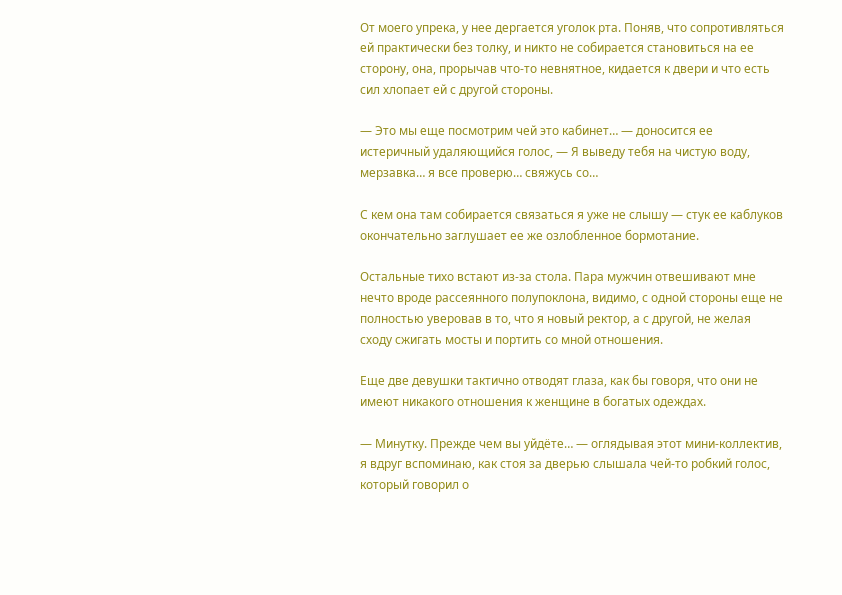От моего упрека, у нее дергается уголок рта. Поняв, что сопротивляться ей практически без толку, и никто не собирается становиться на ее сторону, она, прорычав что-то невнятное, кидается к двери и что есть сил хлопает ей с другой стороны.

— Это мы еще посмотрим чей это кабинет… — доносится ее истеричный удаляющийся голос, — Я выведу тебя на чистую воду, мерзавка… я все проверю… свяжусь со…

С кем она там собирается связаться я уже не слышу — стук ее каблуков окончательно заглушает ее же озлобленное бормотание.

Остальные тихо встают из-за стола. Пара мужчин отвешивают мне нечто вроде рассеянного полупоклона, видимо, с одной стороны еще не полностью уверовав в то, что я новый ректор, а с другой, не желая сходу сжигать мосты и портить со мной отношения.

Еще две девушки тактично отводят глаза, как бы говоря, что они не имеют никакого отношения к женщине в богатых одеждах.

— Минутку. Прежде чем вы уйдёте… — оглядывая этот мини-коллектив, я вдруг вспоминаю, как стоя за дверью слышала чей-то робкий голос, который говорил о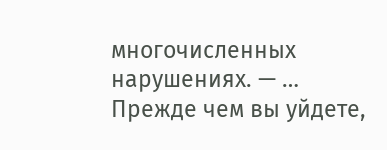многочисленных нарушениях. — … Прежде чем вы уйдете,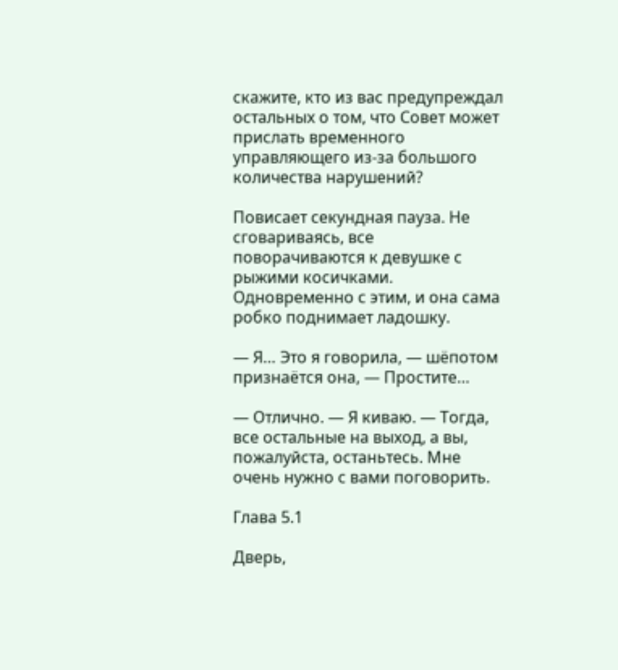скажите, кто из вас предупреждал остальных о том, что Совет может прислать временного управляющего из-за большого количества нарушений?

Повисает секундная пауза. Не сговариваясь, все поворачиваются к девушке с рыжими косичками. Одновременно с этим, и она сама робко поднимает ладошку.

— Я… Это я говорила, — шёпотом признаётся она, — Простите…

— Отлично. — Я киваю. — Тогда, все остальные на выход, а вы, пожалуйста, останьтесь. Мне очень нужно с вами поговорить.

Глава 5.1

Дверь,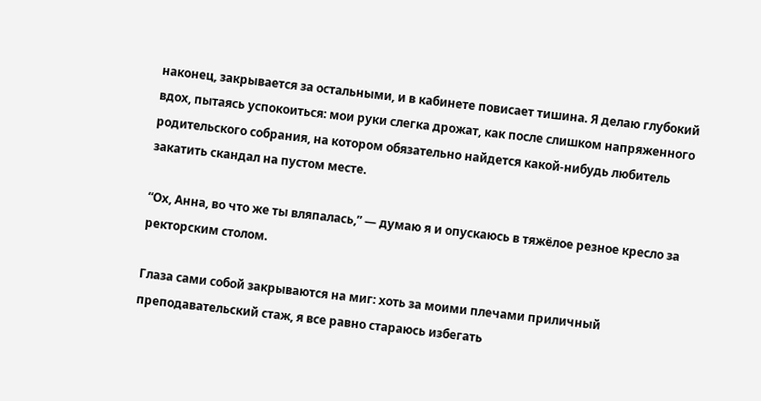наконец, закрывается за остальными, и в кабинете повисает тишина. Я делаю глубокий вдох, пытаясь успокоиться: мои руки слегка дрожат, как после слишком напряженного родительского собрания, на котором обязательно найдется какой-нибудь любитель закатить скандал на пустом месте.

“Ох, Анна, во что же ты вляпалась,” — думаю я и опускаюсь в тяжёлое резное кресло за ректорским столом.

Глаза сами собой закрываются на миг: хоть за моими плечами приличный преподавательский стаж, я все равно стараюсь избегать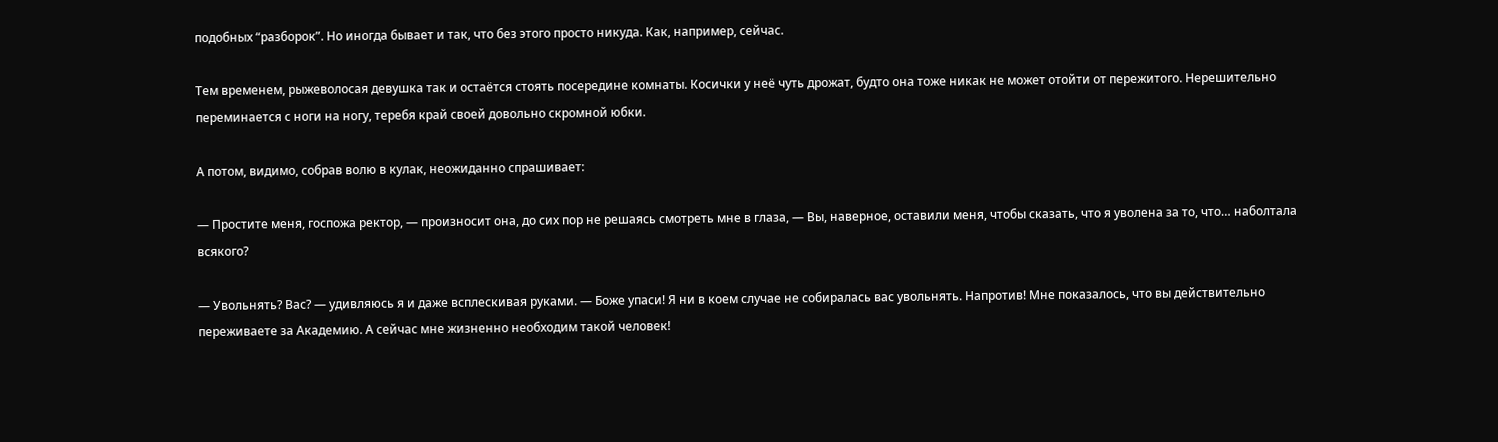подобных “разборок”. Но иногда бывает и так, что без этого просто никуда. Как, например, сейчас.

Тем временем, рыжеволосая девушка так и остаётся стоять посередине комнаты. Косички у неё чуть дрожат, будто она тоже никак не может отойти от пережитого. Нерешительно переминается с ноги на ногу, теребя край своей довольно скромной юбки.

А потом, видимо, собрав волю в кулак, неожиданно спрашивает:

— Простите меня, госпожа ректор, — произносит она, до сих пор не решаясь смотреть мне в глаза, — Вы, наверное, оставили меня, чтобы сказать, что я уволена за то, что… наболтала всякого?

— Увольнять? Вас? — удивляюсь я и даже всплескивая руками. — Боже упаси! Я ни в коем случае не собиралась вас увольнять. Напротив! Мне показалось, что вы действительно переживаете за Академию. А сейчас мне жизненно необходим такой человек!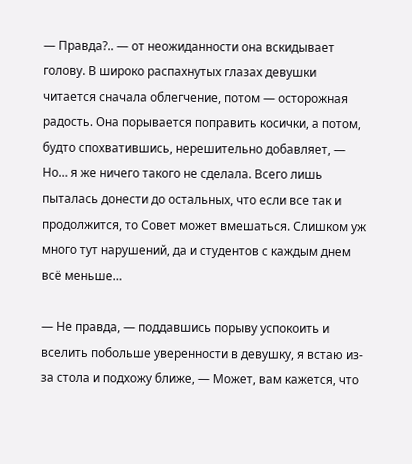— Правда?.. — от неожиданности она вскидывает голову. В широко распахнутых глазах девушки читается сначала облегчение, потом — осторожная радость. Она порывается поправить косички, а потом, будто спохватившись, нерешительно добавляет, — Но… я же ничего такого не сделала. Всего лишь пыталась донести до остальных, что если все так и продолжится, то Совет может вмешаться. Слишком уж много тут нарушений, да и студентов с каждым днем всё меньше…

— Не правда, — поддавшись порыву успокоить и вселить побольше уверенности в девушку, я встаю из-за стола и подхожу ближе, — Может, вам кажется, что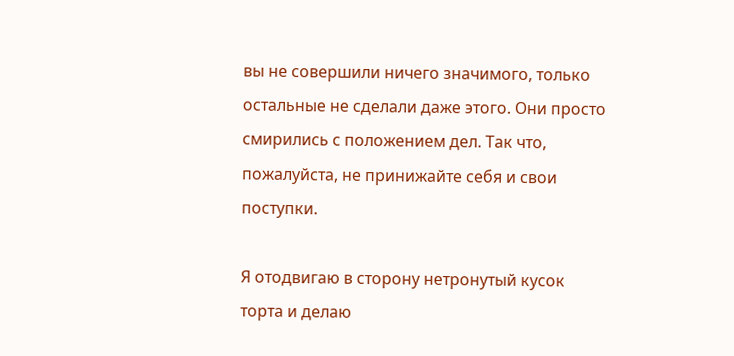вы не совершили ничего значимого, только остальные не сделали даже этого. Они просто смирились с положением дел. Так что, пожалуйста, не принижайте себя и свои поступки.

Я отодвигаю в сторону нетронутый кусок торта и делаю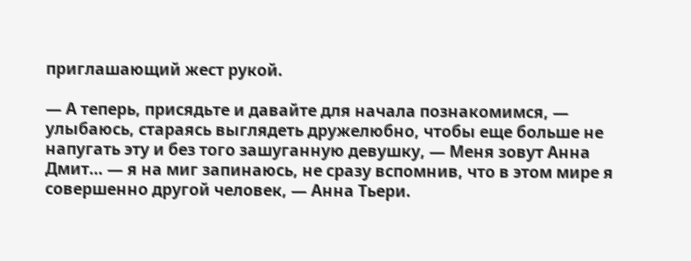приглашающий жест рукой.

— А теперь, присядьте и давайте для начала познакомимся, — улыбаюсь, стараясь выглядеть дружелюбно, чтобы еще больше не напугать эту и без того зашуганную девушку, — Меня зовут Анна Дмит… — я на миг запинаюсь, не сразу вспомнив, что в этом мире я совершенно другой человек, — Анна Тьери.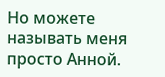Но можете называть меня просто Анной.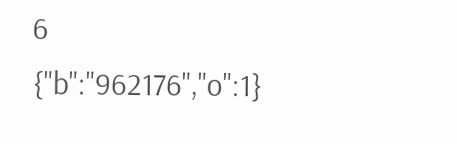6
{"b":"962176","o":1}